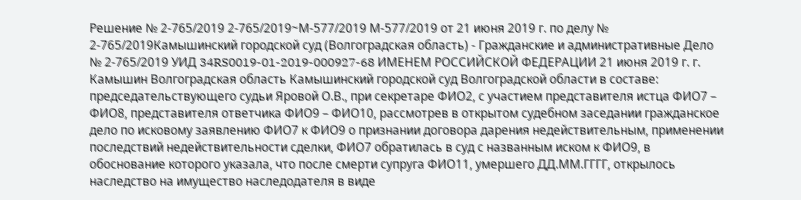Решение № 2-765/2019 2-765/2019~М-577/2019 М-577/2019 от 21 июня 2019 г. по делу № 2-765/2019Камышинский городской суд (Волгоградская область) - Гражданские и административные Дело № 2-765/2019 УИД 34RS0019-01-2019-000927-68 ИМЕНЕМ РОССИЙСКОЙ ФЕДЕРАЦИИ 21 июня 2019 г. г. Камышин Волгоградская область Камышинский городской суд Волгоградской области в составе: председательствующего судьи Яровой О.В., при секретаре ФИО2, с участием представителя истца ФИО7 – ФИО8, представителя ответчика ФИО9 – ФИО10, рассмотрев в открытом судебном заседании гражданское дело по исковому заявлению ФИО7 к ФИО9 о признании договора дарения недействительным, применении последствий недействительности сделки, ФИО7 обратилась в суд с названным иском к ФИО9, в обоснование которого указала, что после смерти супруга ФИО11, умершего ДД.ММ.ГГГГ, открылось наследство на имущество наследодателя в виде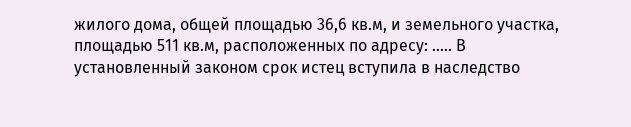жилого дома, общей площадью 36,6 кв.м, и земельного участка, площадью 511 кв.м, расположенных по адресу: ..... В установленный законом срок истец вступила в наследство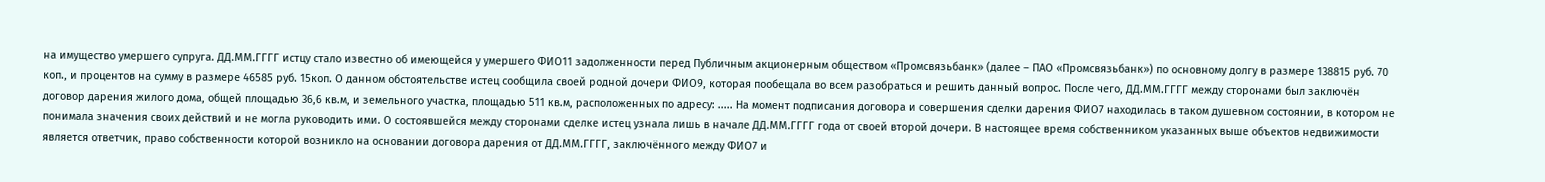на имущество умершего супруга. ДД.ММ.ГГГГ истцу стало известно об имеющейся у умершего ФИО11 задолженности перед Публичным акционерным обществом «Промсвязьбанк» (далее – ПАО «Промсвязьбанк») по основному долгу в размере 138815 руб. 70 коп., и процентов на сумму в размере 46585 руб. 15коп. О данном обстоятельстве истец сообщила своей родной дочери ФИО9, которая пообещала во всем разобраться и решить данный вопрос. После чего, ДД.ММ.ГГГГ между сторонами был заключён договор дарения жилого дома, общей площадью 36,6 кв.м, и земельного участка, площадью 511 кв.м, расположенных по адресу: ..... На момент подписания договора и совершения сделки дарения ФИО7 находилась в таком душевном состоянии, в котором не понимала значения своих действий и не могла руководить ими. О состоявшейся между сторонами сделке истец узнала лишь в начале ДД.ММ.ГГГГ года от своей второй дочери. В настоящее время собственником указанных выше объектов недвижимости является ответчик, право собственности которой возникло на основании договора дарения от ДД.ММ.ГГГГ, заключённого между ФИО7 и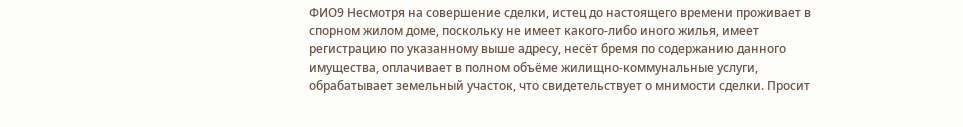ФИО9 Несмотря на совершение сделки, истец до настоящего времени проживает в спорном жилом доме, поскольку не имеет какого-либо иного жилья, имеет регистрацию по указанному выше адресу, несёт бремя по содержанию данного имущества, оплачивает в полном объёме жилищно-коммунальные услуги, обрабатывает земельный участок, что свидетельствует о мнимости сделки. Просит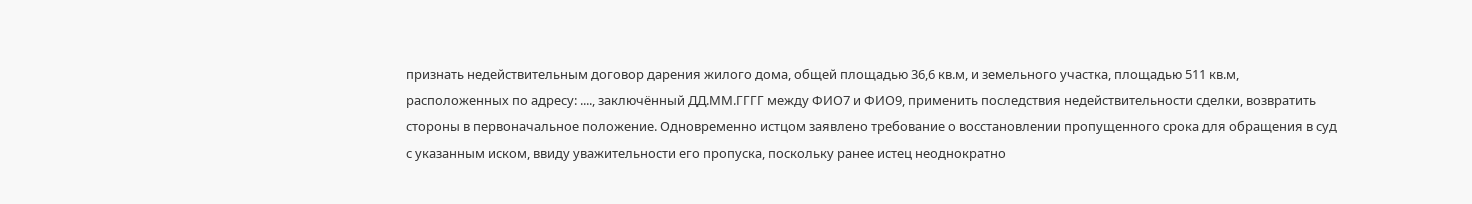признать недействительным договор дарения жилого дома, общей площадью 36,6 кв.м, и земельного участка, площадью 511 кв.м, расположенных по адресу: ...., заключённый ДД.ММ.ГГГГ между ФИО7 и ФИО9, применить последствия недействительности сделки, возвратить стороны в первоначальное положение. Одновременно истцом заявлено требование о восстановлении пропущенного срока для обращения в суд с указанным иском, ввиду уважительности его пропуска, поскольку ранее истец неоднократно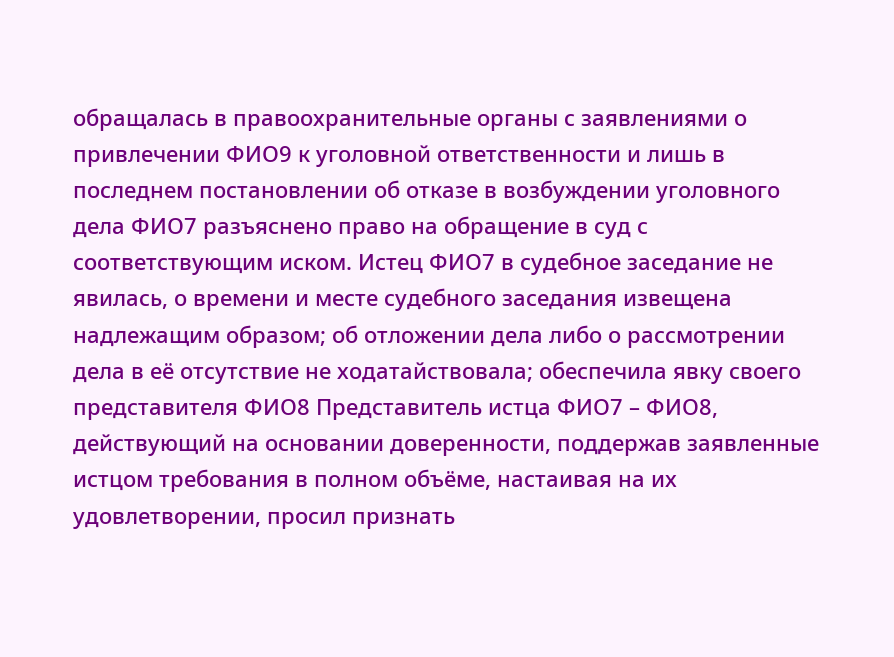обращалась в правоохранительные органы с заявлениями о привлечении ФИО9 к уголовной ответственности и лишь в последнем постановлении об отказе в возбуждении уголовного дела ФИО7 разъяснено право на обращение в суд с соответствующим иском. Истец ФИО7 в судебное заседание не явилась, о времени и месте судебного заседания извещена надлежащим образом; об отложении дела либо о рассмотрении дела в её отсутствие не ходатайствовала; обеспечила явку своего представителя ФИО8 Представитель истца ФИО7 – ФИО8, действующий на основании доверенности, поддержав заявленные истцом требования в полном объёме, настаивая на их удовлетворении, просил признать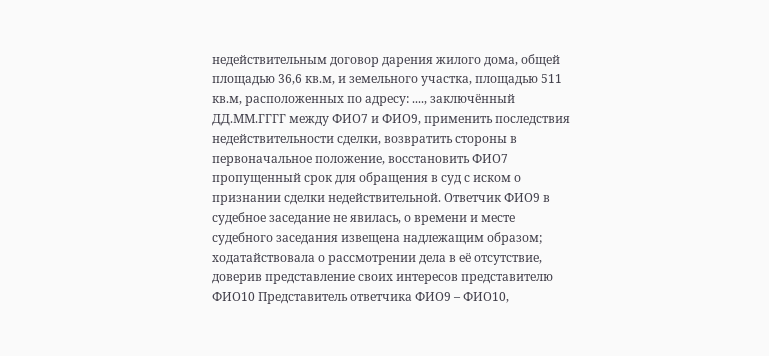недействительным договор дарения жилого дома, общей площадью 36,6 кв.м, и земельного участка, площадью 511 кв.м, расположенных по адресу: ...., заключённый ДД.ММ.ГГГГ между ФИО7 и ФИО9, применить последствия недействительности сделки, возвратить стороны в первоначальное положение, восстановить ФИО7 пропущенный срок для обращения в суд с иском о признании сделки недействительной. Ответчик ФИО9 в судебное заседание не явилась, о времени и месте судебного заседания извещена надлежащим образом; ходатайствовала о рассмотрении дела в её отсутствие, доверив представление своих интересов представителю ФИО10 Представитель ответчика ФИО9 – ФИО10,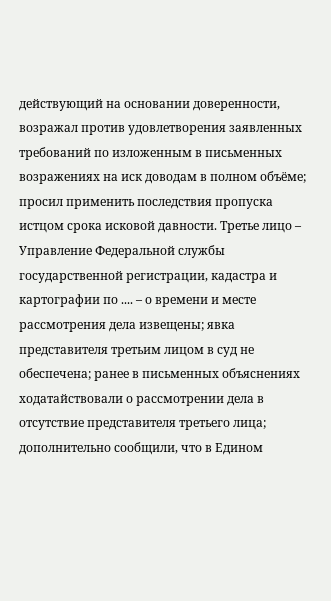действующий на основании доверенности, возражал против удовлетворения заявленных требований по изложенным в письменных возражениях на иск доводам в полном объёме; просил применить последствия пропуска истцом срока исковой давности. Третье лицо – Управление Федеральной службы государственной регистрации, кадастра и картографии по .... – о времени и месте рассмотрения дела извещены; явка представителя третьим лицом в суд не обеспечена; ранее в письменных объяснениях ходатайствовали о рассмотрении дела в отсутствие представителя третьего лица; дополнительно сообщили, что в Едином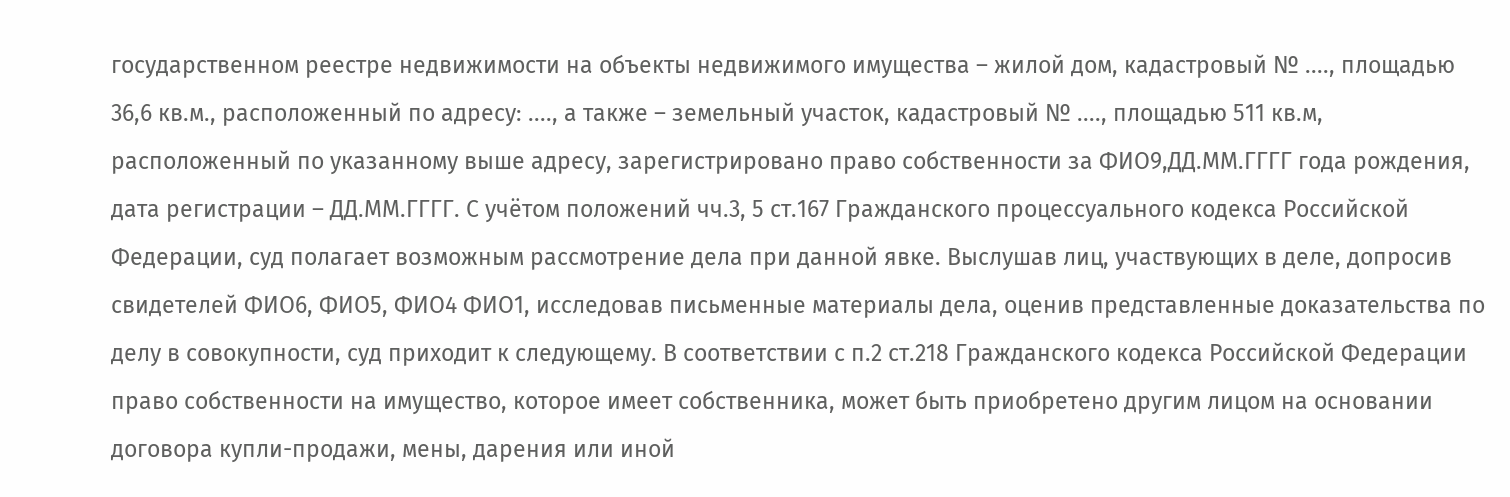государственном реестре недвижимости на объекты недвижимого имущества – жилой дом, кадастровый № ...., площадью 36,6 кв.м., расположенный по адресу: ...., а также – земельный участок, кадастровый № ...., площадью 511 кв.м, расположенный по указанному выше адресу, зарегистрировано право собственности за ФИО9,ДД.ММ.ГГГГ года рождения, дата регистрации – ДД.ММ.ГГГГ. С учётом положений чч.3, 5 ст.167 Гражданского процессуального кодекса Российской Федерации, суд полагает возможным рассмотрение дела при данной явке. Выслушав лиц, участвующих в деле, допросив свидетелей ФИО6, ФИО5, ФИО4 ФИО1, исследовав письменные материалы дела, оценив представленные доказательства по делу в совокупности, суд приходит к следующему. В соответствии с п.2 ст.218 Гражданского кодекса Российской Федерации право собственности на имущество, которое имеет собственника, может быть приобретено другим лицом на основании договора купли-продажи, мены, дарения или иной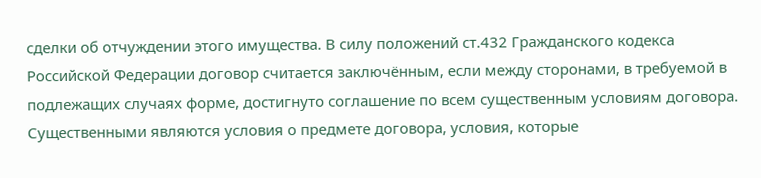сделки об отчуждении этого имущества. В силу положений ст.432 Гражданского кодекса Российской Федерации договор считается заключённым, если между сторонами, в требуемой в подлежащих случаях форме, достигнуто соглашение по всем существенным условиям договора. Существенными являются условия о предмете договора, условия, которые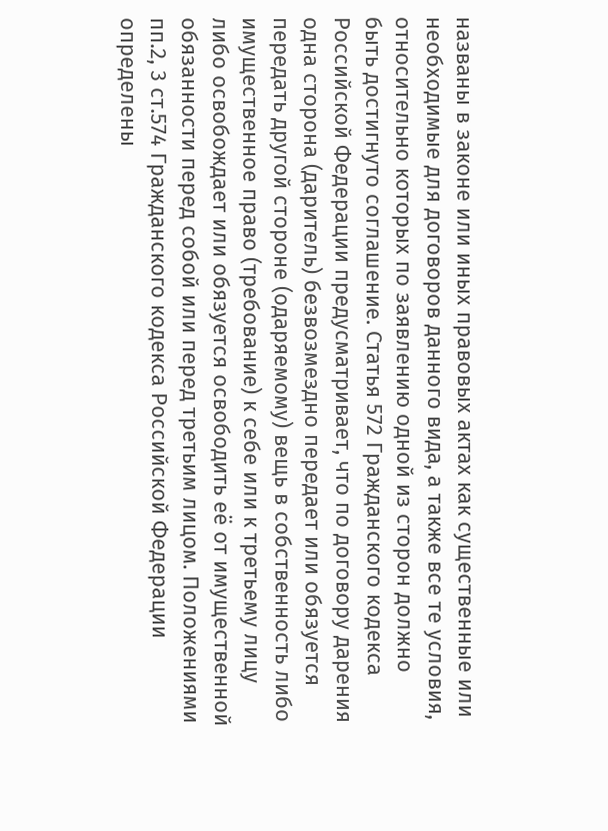названы в законе или иных правовых актах как существенные или необходимые для договоров данного вида, а также все те условия, относительно которых по заявлению одной из сторон должно быть достигнуто соглашение. Статья 572 Гражданского кодекса Российской Федерации предусматривает, что по договору дарения одна сторона (даритель) безвозмездно передает или обязуется передать другой стороне (одаряемому) вещь в собственность либо имущественное право (требование) к себе или к третьему лицу либо освобождает или обязуется освободить её от имущественной обязанности перед собой или перед третьим лицом. Положениями пп.2, 3 ст.574 Гражданского кодекса Российской Федерации определены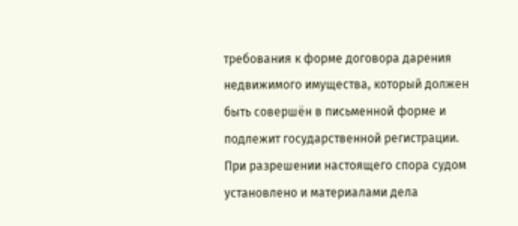требования к форме договора дарения недвижимого имущества, который должен быть совершён в письменной форме и подлежит государственной регистрации. При разрешении настоящего спора судом установлено и материалами дела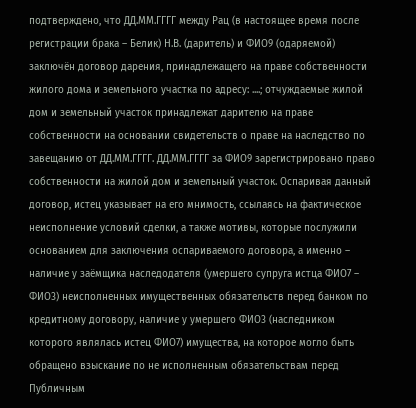подтверждено, что ДД.ММ.ГГГГ между Рац (в настоящее время после регистрации брака – Белик) Н.В. (даритель) и ФИО9 (одаряемой) заключён договор дарения, принадлежащего на праве собственности жилого дома и земельного участка по адресу: ....; отчуждаемые жилой дом и земельный участок принадлежат дарителю на праве собственности на основании свидетельств о праве на наследство по завещанию от ДД.ММ.ГГГГ. ДД.ММ.ГГГГ за ФИО9 зарегистрировано право собственности на жилой дом и земельный участок. Оспаривая данный договор, истец указывает на его мнимость, ссылаясь на фактическое неисполнение условий сделки, а также мотивы, которые послужили основанием для заключения оспариваемого договора, а именно – наличие у заёмщика наследодателя (умершего супруга истца ФИО7 – ФИО3) неисполненных имущественных обязательств перед банком по кредитному договору, наличие у умершего ФИО3 (наследником которого являлась истец ФИО7) имущества, на которое могло быть обращено взыскание по не исполненным обязательствам перед Публичным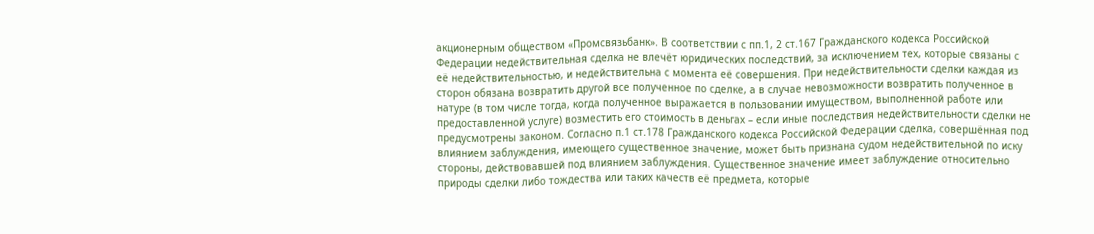акционерным обществом «Промсвязьбанк». В соответствии с пп.1, 2 ст.167 Гражданского кодекса Российской Федерации недействительная сделка не влечёт юридических последствий, за исключением тех, которые связаны с её недействительностью, и недействительна с момента её совершения. При недействительности сделки каждая из сторон обязана возвратить другой все полученное по сделке, а в случае невозможности возвратить полученное в натуре (в том числе тогда, когда полученное выражается в пользовании имуществом, выполненной работе или предоставленной услуге) возместить его стоимость в деньгах – если иные последствия недействительности сделки не предусмотрены законом. Согласно п.1 ст.178 Гражданского кодекса Российской Федерации сделка, совершённая под влиянием заблуждения, имеющего существенное значение, может быть признана судом недействительной по иску стороны, действовавшей под влиянием заблуждения. Существенное значение имеет заблуждение относительно природы сделки либо тождества или таких качеств её предмета, которые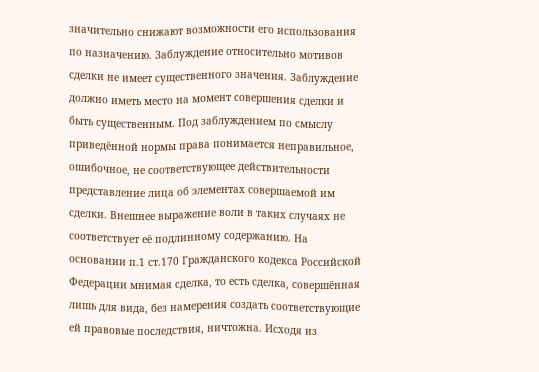значительно снижают возможности его использования по назначению. Заблуждение относительно мотивов сделки не имеет существенного значения. Заблуждение должно иметь место на момент совершения сделки и быть существенным. Под заблуждением по смыслу приведённой нормы права понимается неправильное, ошибочное, не соответствующее действительности представление лица об элементах совершаемой им сделки. Внешнее выражение воли в таких случаях не соответствует её подлинному содержанию. На основании п.1 ст.170 Гражданского кодекса Российской Федерации мнимая сделка, то есть сделка, совершённая лишь для вида, без намерения создать соответствующие ей правовые последствия, ничтожна. Исходя из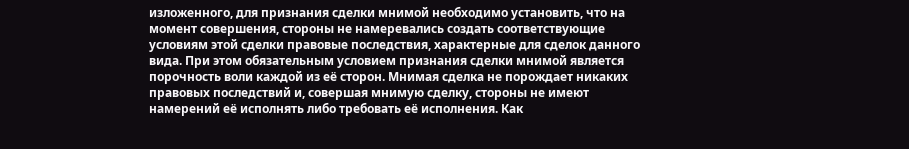изложенного, для признания сделки мнимой необходимо установить, что на момент совершения, стороны не намеревались создать соответствующие условиям этой сделки правовые последствия, характерные для сделок данного вида. При этом обязательным условием признания сделки мнимой является порочность воли каждой из её сторон. Мнимая сделка не порождает никаких правовых последствий и, совершая мнимую сделку, стороны не имеют намерений её исполнять либо требовать её исполнения. Как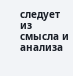следует из смысла и анализа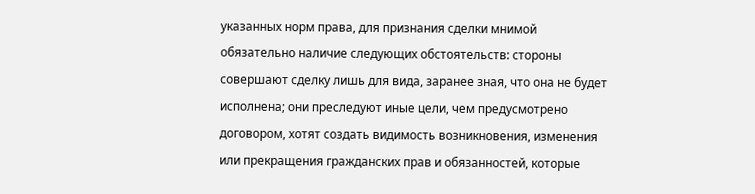указанных норм права, для признания сделки мнимой обязательно наличие следующих обстоятельств: стороны совершают сделку лишь для вида, заранее зная, что она не будет исполнена; они преследуют иные цели, чем предусмотрено договором, хотят создать видимость возникновения, изменения или прекращения гражданских прав и обязанностей, которые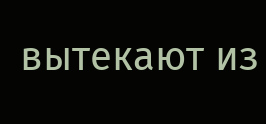вытекают из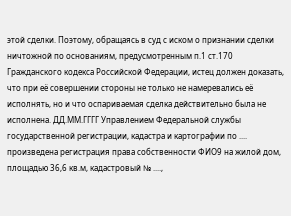этой сделки. Поэтому, обращаясь в суд с иском о признании сделки ничтожной по основаниям, предусмотренным п.1 ст.170 Гражданского кодекса Российской Федерации, истец должен доказать, что при её совершении стороны не только не намеревались её исполнять, но и что оспариваемая сделка действительно была не исполнена. ДД.ММ.ГГГГ Управлением Федеральной службы государственной регистрации, кадастра и картографии по .... произведена регистрация права собственности ФИО9 на жилой дом, площадью 36,6 кв.м, кадастровый № ....,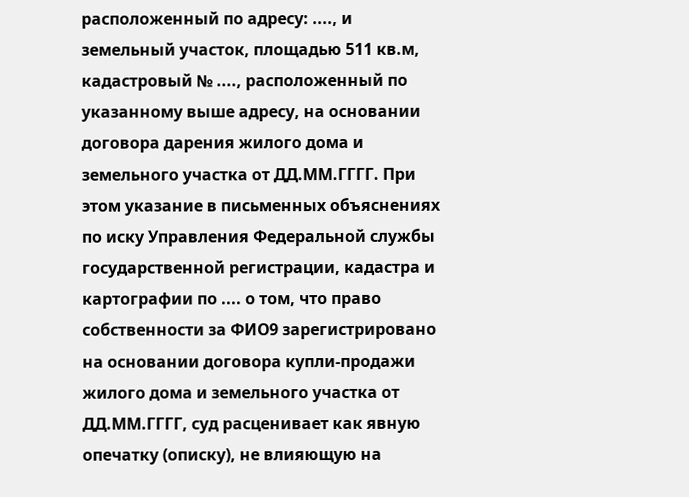расположенный по адресу: ...., и земельный участок, площадью 511 кв.м, кадастровый № ...., расположенный по указанному выше адресу, на основании договора дарения жилого дома и земельного участка от ДД.ММ.ГГГГ. При этом указание в письменных объяснениях по иску Управления Федеральной службы государственной регистрации, кадастра и картографии по .... о том, что право собственности за ФИО9 зарегистрировано на основании договора купли-продажи жилого дома и земельного участка от ДД.ММ.ГГГГ, суд расценивает как явную опечатку (описку), не влияющую на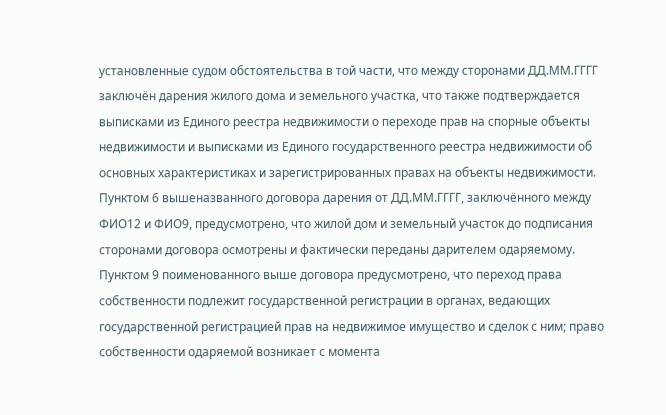установленные судом обстоятельства в той части, что между сторонами ДД.ММ.ГГГГ заключён дарения жилого дома и земельного участка, что также подтверждается выписками из Единого реестра недвижимости о переходе прав на спорные объекты недвижимости и выписками из Единого государственного реестра недвижимости об основных характеристиках и зарегистрированных правах на объекты недвижимости. Пунктом 6 вышеназванного договора дарения от ДД.ММ.ГГГГ, заключённого между ФИО12 и ФИО9, предусмотрено, что жилой дом и земельный участок до подписания сторонами договора осмотрены и фактически переданы дарителем одаряемому. Пунктом 9 поименованного выше договора предусмотрено, что переход права собственности подлежит государственной регистрации в органах, ведающих государственной регистрацией прав на недвижимое имущество и сделок с ним; право собственности одаряемой возникает с момента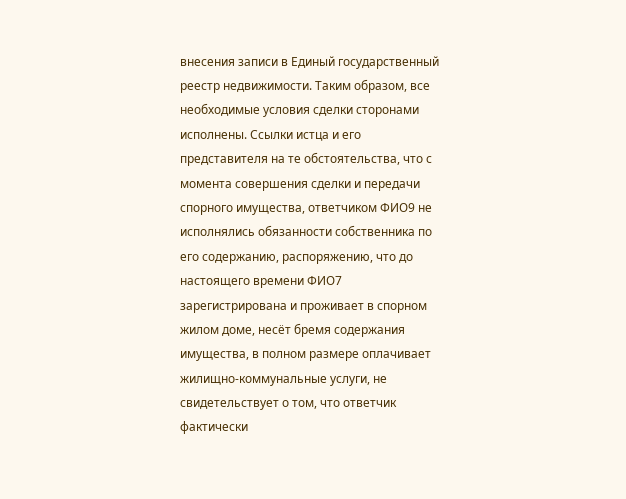внесения записи в Единый государственный реестр недвижимости. Таким образом, все необходимые условия сделки сторонами исполнены. Ссылки истца и его представителя на те обстоятельства, что с момента совершения сделки и передачи спорного имущества, ответчиком ФИО9 не исполнялись обязанности собственника по его содержанию, распоряжению, что до настоящего времени ФИО7 зарегистрирована и проживает в спорном жилом доме, несёт бремя содержания имущества, в полном размере оплачивает жилищно-коммунальные услуги, не свидетельствует о том, что ответчик фактически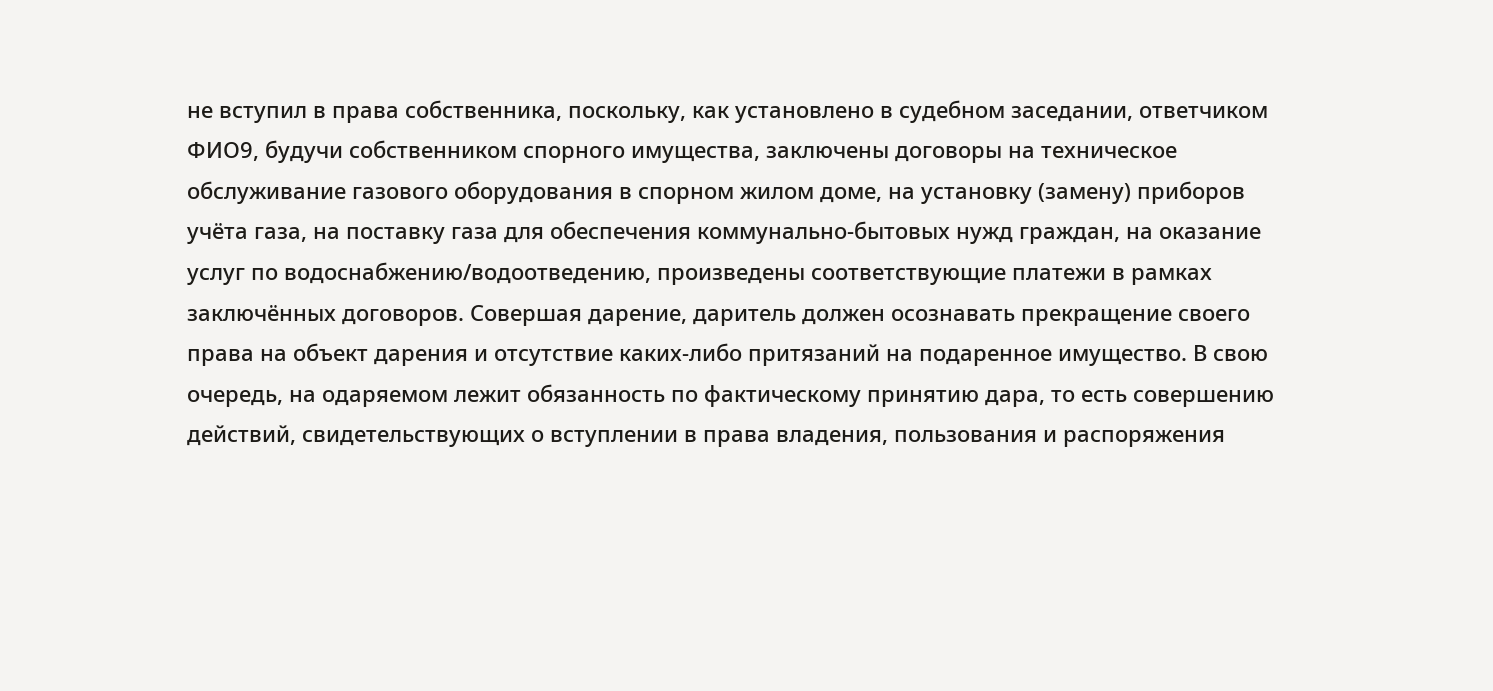не вступил в права собственника, поскольку, как установлено в судебном заседании, ответчиком ФИО9, будучи собственником спорного имущества, заключены договоры на техническое обслуживание газового оборудования в спорном жилом доме, на установку (замену) приборов учёта газа, на поставку газа для обеспечения коммунально-бытовых нужд граждан, на оказание услуг по водоснабжению/водоотведению, произведены соответствующие платежи в рамках заключённых договоров. Совершая дарение, даритель должен осознавать прекращение своего права на объект дарения и отсутствие каких-либо притязаний на подаренное имущество. В свою очередь, на одаряемом лежит обязанность по фактическому принятию дара, то есть совершению действий, свидетельствующих о вступлении в права владения, пользования и распоряжения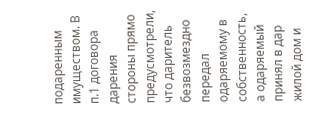подаренным имуществом. В п.1 договора дарения стороны прямо предусмотрели, что даритель безвозмездно передал одаряемому в собственность, а одаряемый принял в дар жилой дом и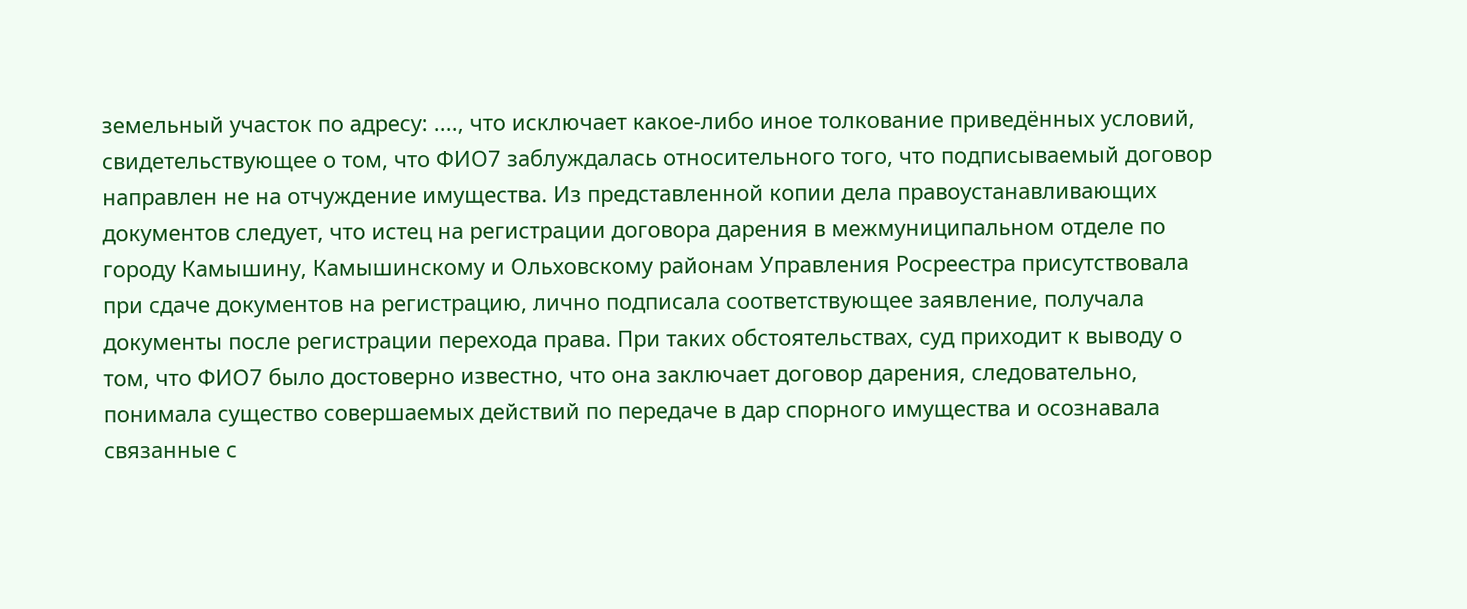земельный участок по адресу: ...., что исключает какое-либо иное толкование приведённых условий, свидетельствующее о том, что ФИО7 заблуждалась относительного того, что подписываемый договор направлен не на отчуждение имущества. Из представленной копии дела правоустанавливающих документов следует, что истец на регистрации договора дарения в межмуниципальном отделе по городу Камышину, Камышинскому и Ольховскому районам Управления Росреестра присутствовала при сдаче документов на регистрацию, лично подписала соответствующее заявление, получала документы после регистрации перехода права. При таких обстоятельствах, суд приходит к выводу о том, что ФИО7 было достоверно известно, что она заключает договор дарения, следовательно, понимала существо совершаемых действий по передаче в дар спорного имущества и осознавала связанные с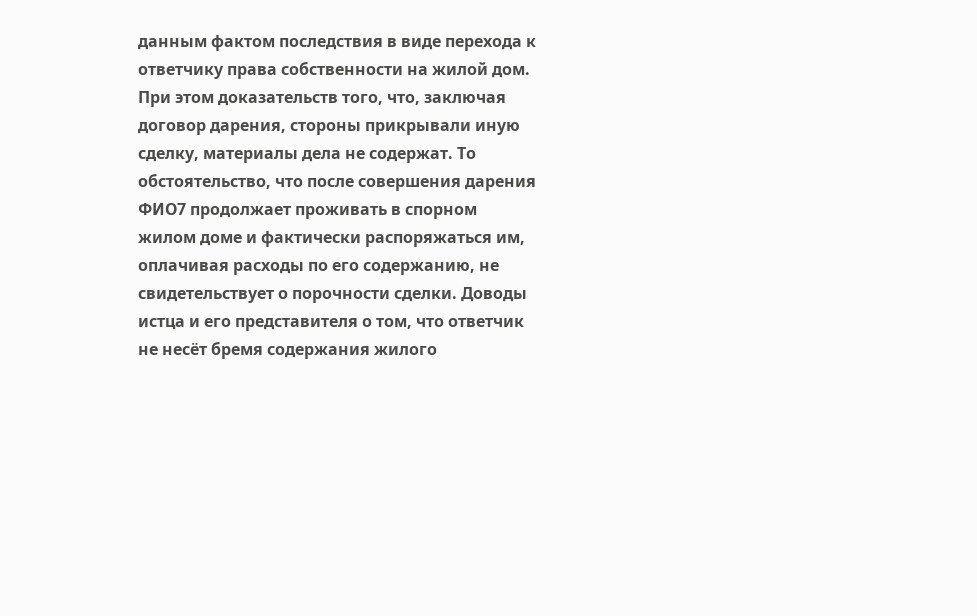данным фактом последствия в виде перехода к ответчику права собственности на жилой дом. При этом доказательств того, что, заключая договор дарения, стороны прикрывали иную сделку, материалы дела не содержат. То обстоятельство, что после совершения дарения ФИО7 продолжает проживать в спорном жилом доме и фактически распоряжаться им, оплачивая расходы по его содержанию, не свидетельствует о порочности сделки. Доводы истца и его представителя о том, что ответчик не несёт бремя содержания жилого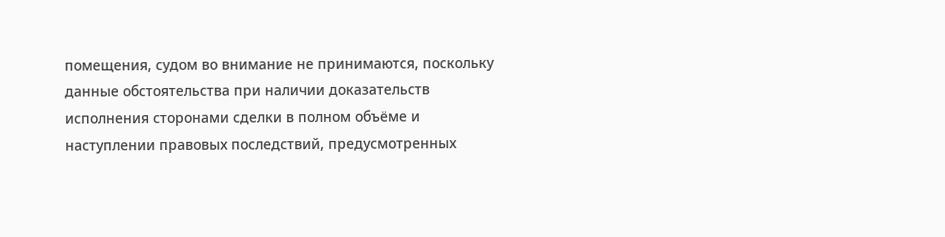помещения, судом во внимание не принимаются, поскольку данные обстоятельства при наличии доказательств исполнения сторонами сделки в полном объёме и наступлении правовых последствий, предусмотренных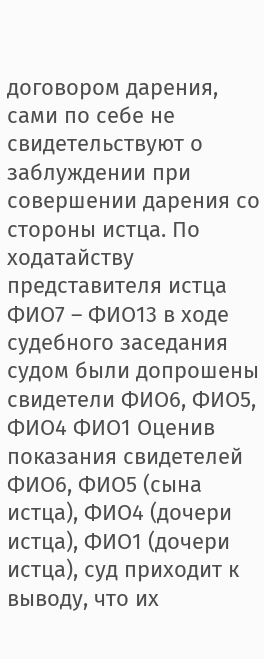договором дарения, сами по себе не свидетельствуют о заблуждении при совершении дарения со стороны истца. По ходатайству представителя истца ФИО7 – ФИО13 в ходе судебного заседания судом были допрошены свидетели ФИО6, ФИО5, ФИО4 ФИО1 Оценив показания свидетелей ФИО6, ФИО5 (сына истца), ФИО4 (дочери истца), ФИО1 (дочери истца), суд приходит к выводу, что их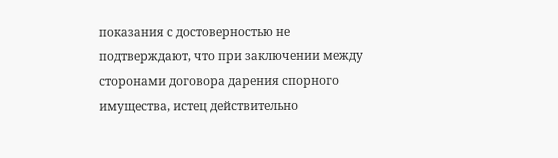показания с достоверностью не подтверждают, что при заключении между сторонами договора дарения спорного имущества, истец действительно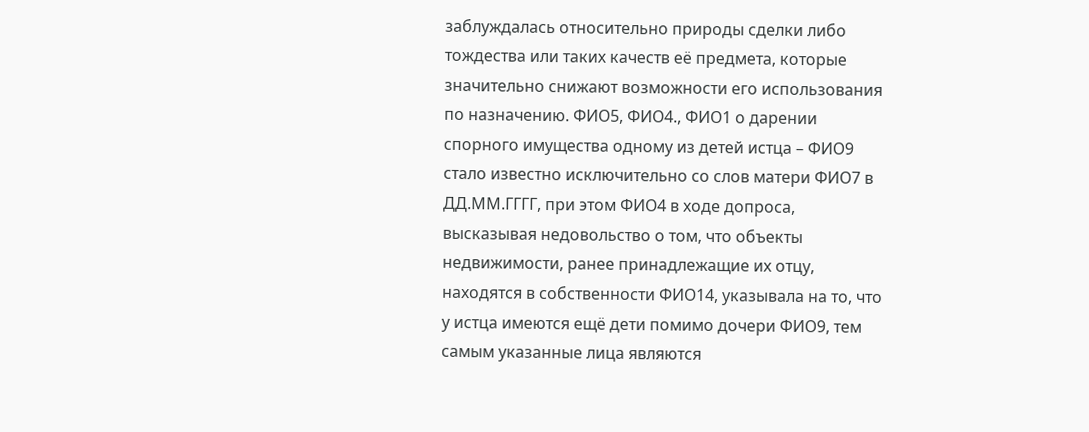заблуждалась относительно природы сделки либо тождества или таких качеств её предмета, которые значительно снижают возможности его использования по назначению. ФИО5, ФИО4., ФИО1 о дарении спорного имущества одному из детей истца – ФИО9 стало известно исключительно со слов матери ФИО7 в ДД.ММ.ГГГГ, при этом ФИО4 в ходе допроса, высказывая недовольство о том, что объекты недвижимости, ранее принадлежащие их отцу, находятся в собственности ФИО14, указывала на то, что у истца имеются ещё дети помимо дочери ФИО9, тем самым указанные лица являются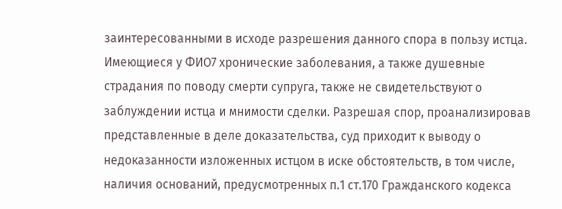заинтересованными в исходе разрешения данного спора в пользу истца. Имеющиеся у ФИО7 хронические заболевания, а также душевные страдания по поводу смерти супруга, также не свидетельствуют о заблуждении истца и мнимости сделки. Разрешая спор, проанализировав представленные в деле доказательства, суд приходит к выводу о недоказанности изложенных истцом в иске обстоятельств, в том числе, наличия оснований, предусмотренных п.1 ст.170 Гражданского кодекса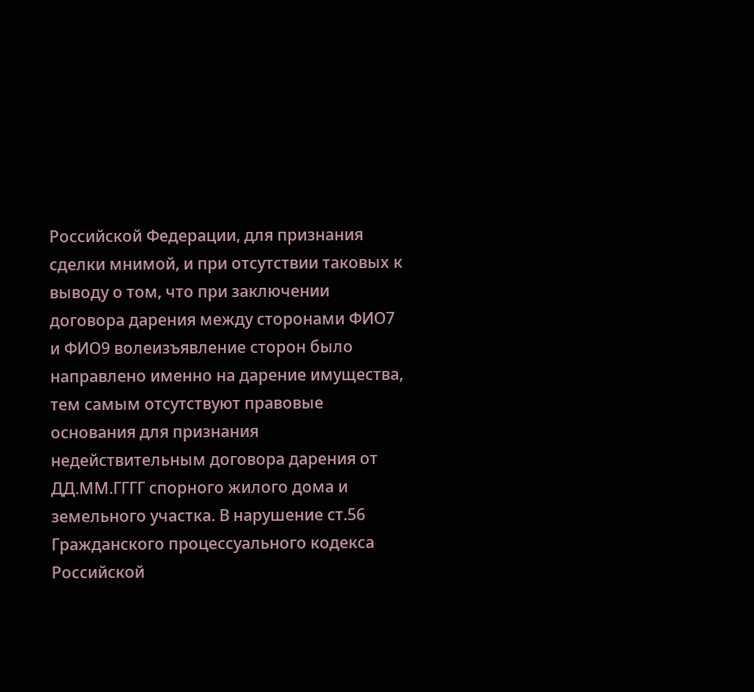Российской Федерации, для признания сделки мнимой, и при отсутствии таковых к выводу о том, что при заключении договора дарения между сторонами ФИО7 и ФИО9 волеизъявление сторон было направлено именно на дарение имущества, тем самым отсутствуют правовые основания для признания недействительным договора дарения от ДД.ММ.ГГГГ спорного жилого дома и земельного участка. В нарушение ст.56 Гражданского процессуального кодекса Российской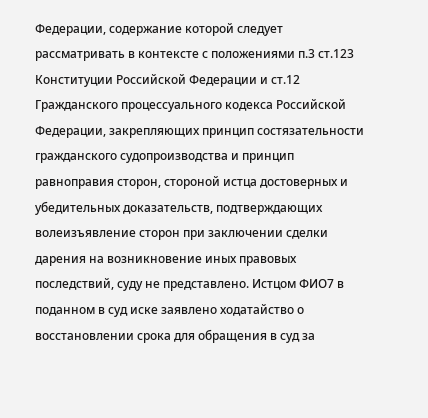Федерации, содержание которой следует рассматривать в контексте с положениями п.3 ст.123 Конституции Российской Федерации и ст.12 Гражданского процессуального кодекса Российской Федерации, закрепляющих принцип состязательности гражданского судопроизводства и принцип равноправия сторон, стороной истца достоверных и убедительных доказательств, подтверждающих волеизъявление сторон при заключении сделки дарения на возникновение иных правовых последствий, суду не представлено. Истцом ФИО7 в поданном в суд иске заявлено ходатайство о восстановлении срока для обращения в суд за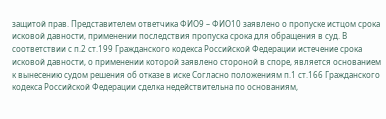защитой прав. Представителем ответчика ФИО9 – ФИО10 заявлено о пропуске истцом срока исковой давности, применении последствия пропуска срока для обращения в суд. В соответствии с п.2 ст.199 Гражданского кодекса Российской Федерации истечение срока исковой давности, о применении которой заявлено стороной в споре, является основанием к вынесению судом решения об отказе в иске Согласно положениям п.1 ст.166 Гражданского кодекса Российской Федерации сделка недействительна по основаниям,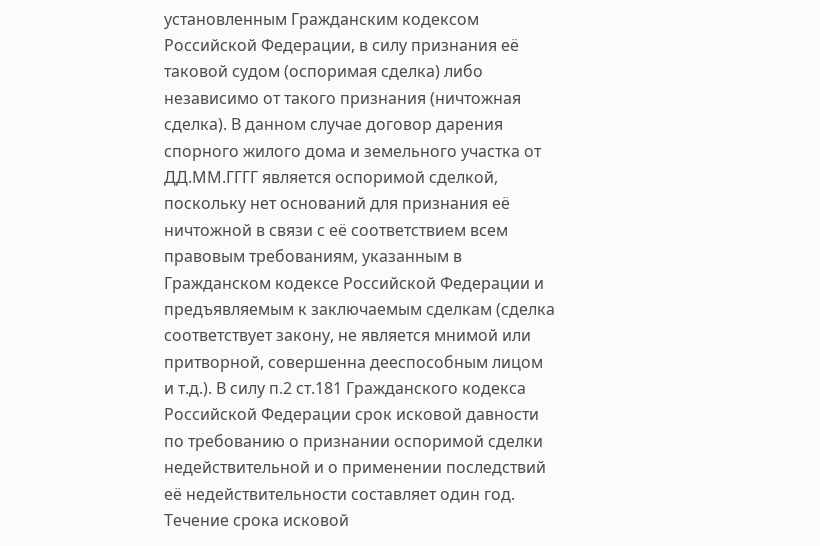установленным Гражданским кодексом Российской Федерации, в силу признания её таковой судом (оспоримая сделка) либо независимо от такого признания (ничтожная сделка). В данном случае договор дарения спорного жилого дома и земельного участка от ДД.ММ.ГГГГ является оспоримой сделкой, поскольку нет оснований для признания её ничтожной в связи с её соответствием всем правовым требованиям, указанным в Гражданском кодексе Российской Федерации и предъявляемым к заключаемым сделкам (сделка соответствует закону, не является мнимой или притворной, совершенна дееспособным лицом и т.д.). В силу п.2 ст.181 Гражданского кодекса Российской Федерации срок исковой давности по требованию о признании оспоримой сделки недействительной и о применении последствий её недействительности составляет один год. Течение срока исковой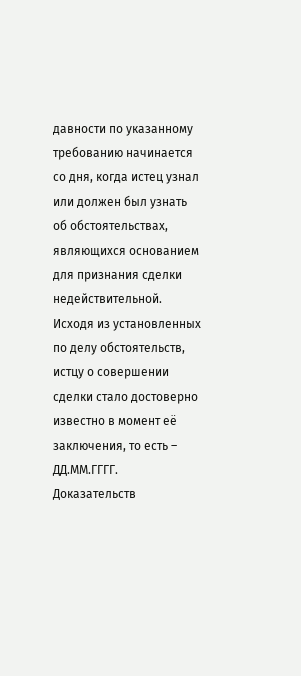давности по указанному требованию начинается со дня, когда истец узнал или должен был узнать об обстоятельствах, являющихся основанием для признания сделки недействительной. Исходя из установленных по делу обстоятельств, истцу о совершении сделки стало достоверно известно в момент её заключения, то есть – ДД.ММ.ГГГГ. Доказательств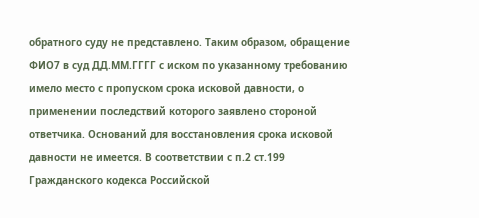обратного суду не представлено. Таким образом, обращение ФИО7 в суд ДД.ММ.ГГГГ с иском по указанному требованию имело место с пропуском срока исковой давности, о применении последствий которого заявлено стороной ответчика. Оснований для восстановления срока исковой давности не имеется. В соответствии с п.2 ст.199 Гражданского кодекса Российской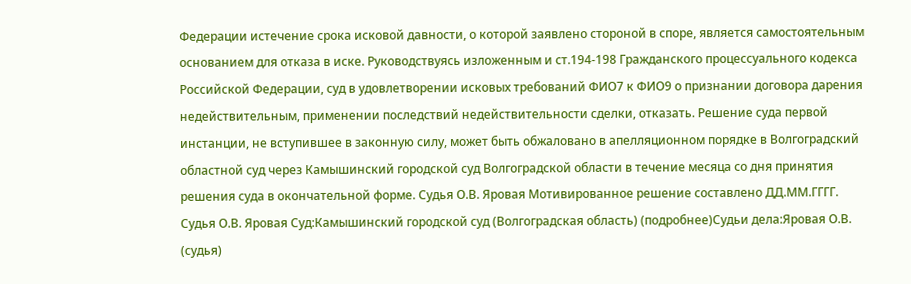Федерации истечение срока исковой давности, о которой заявлено стороной в споре, является самостоятельным основанием для отказа в иске. Руководствуясь изложенным и ст.194-198 Гражданского процессуального кодекса Российской Федерации, суд в удовлетворении исковых требований ФИО7 к ФИО9 о признании договора дарения недействительным, применении последствий недействительности сделки, отказать. Решение суда первой инстанции, не вступившее в законную силу, может быть обжаловано в апелляционном порядке в Волгоградский областной суд через Камышинский городской суд Волгоградской области в течение месяца со дня принятия решения суда в окончательной форме. Судья О.В. Яровая Мотивированное решение составлено ДД.ММ.ГГГГ. Судья О.В. Яровая Суд:Камышинский городской суд (Волгоградская область) (подробнее)Судьи дела:Яровая О.В. (судья)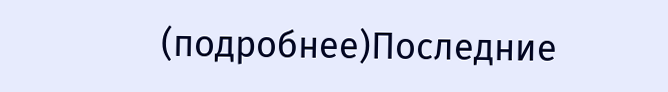(подробнее)Последние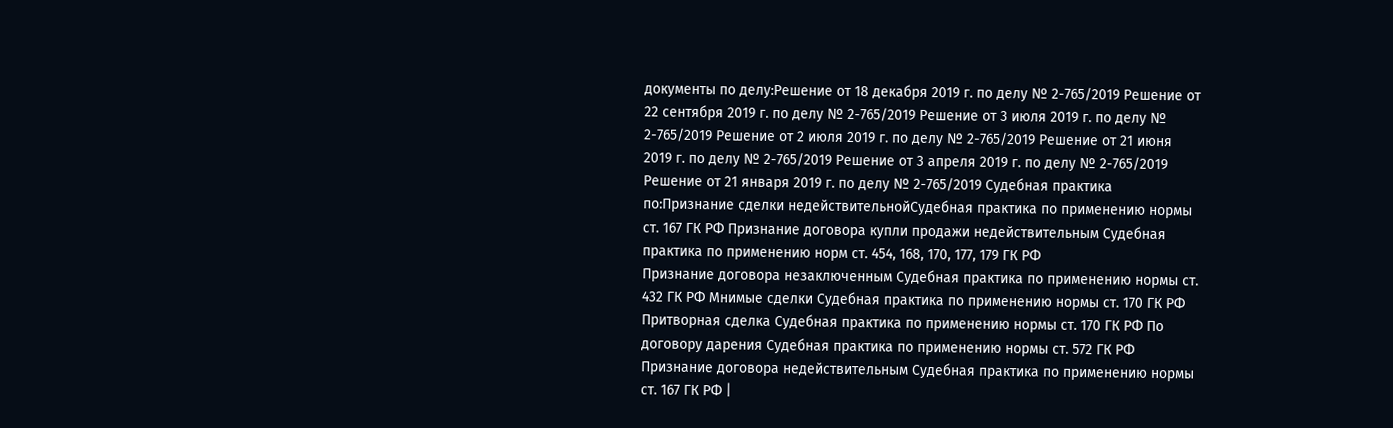документы по делу:Решение от 18 декабря 2019 г. по делу № 2-765/2019 Решение от 22 сентября 2019 г. по делу № 2-765/2019 Решение от 3 июля 2019 г. по делу № 2-765/2019 Решение от 2 июля 2019 г. по делу № 2-765/2019 Решение от 21 июня 2019 г. по делу № 2-765/2019 Решение от 3 апреля 2019 г. по делу № 2-765/2019 Решение от 21 января 2019 г. по делу № 2-765/2019 Судебная практика по:Признание сделки недействительнойСудебная практика по применению нормы ст. 167 ГК РФ Признание договора купли продажи недействительным Судебная практика по применению норм ст. 454, 168, 170, 177, 179 ГК РФ
Признание договора незаключенным Судебная практика по применению нормы ст. 432 ГК РФ Мнимые сделки Судебная практика по применению нормы ст. 170 ГК РФ Притворная сделка Судебная практика по применению нормы ст. 170 ГК РФ По договору дарения Судебная практика по применению нормы ст. 572 ГК РФ
Признание договора недействительным Судебная практика по применению нормы ст. 167 ГК РФ |